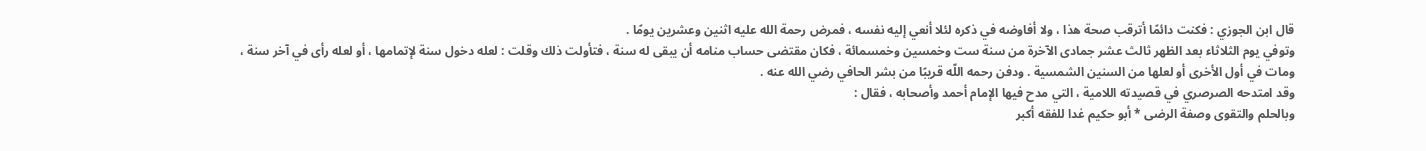قال ابن الجوزي : فكنت دائمًا أترقب صحة هذا ، ولا أفاوضه في ذكره لئلا أنعي إليه نفسه ، فمرض رحمة الله عليه اثنين وعشرين يومًا .
وتوفي يوم الثلاثاء بعد الظهر ثالث عشر جمادى الآخرة من سنة ست وخمسين وخمسمائة ، فكان مقتضى حساب منامه أن يبقى له سنة ، فتأولت ذلك وقلت : لعله دخول سنة لإتمامها ، أو لعله رأى في آخر سنة ، ومات في أول الأخرى أو لعلها من السنين الشمسية . ودفن رحمه اللّه قريبًا من بشر الحافي رضي الله عنه .
وقد امتدحه الصرصري في قصيدته اللامية ، التي مدح فيها الإمام أحمد وأصحابه ، فقال :
وبالحلم والتقوى وصفة الرضى * أبو حكيم غدا للفقه أكبر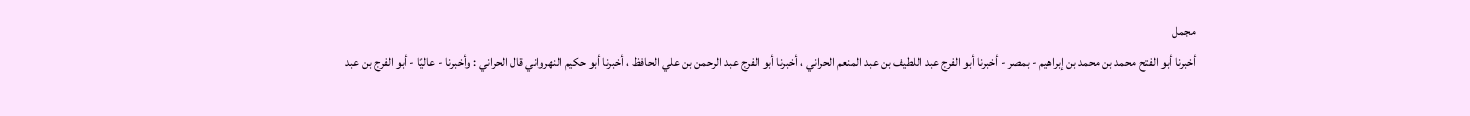مجمل
أخبرنا أبو الفتح محمد بن محمد بن إبراهيم - بمصر - أخبرنا أبو الفرج عبد اللطيف بن عبد المنعم الحراني ، أخبرنا أبو الفرج عبد الرحمن بن علي الحافظ ، أخبرنا أبو حكيم النهرواني قال الحراني : وأخبرنا - عاليًا - أبو الفرج بن عبد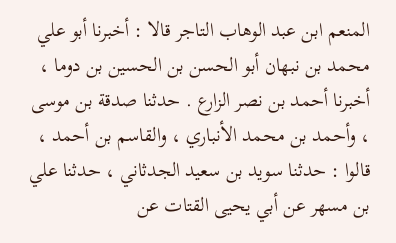المنعم ابن عبد الوهاب التاجر قالا : أخبرنا أبو علي محمد بن نبهان أبو الحسن بن الحسين بن دوما ، أخبرنا أحمد بن نصر الزارع . حدثنا صدقة بن موسى ، وأحمد بن محمد الأنباري ، والقاسم بن أحمد ، قالوا : حدثنا سويد بن سعيد الجدثاني ، حدثنا علي بن مسهر عن أبي يحيى القتات عن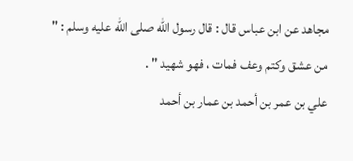مجاهد عن ابن عباس قال : قال رسول الله صلى الله عليه وسلم : " من عشق وكتم وعف فمات ، فهو شهيد " .
علي بن عمر بن أحمد بن عمار بن أحمد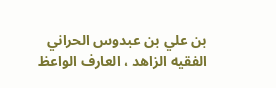بن علي بن عبدوس الحراني الفقيه الزاهد ، العارف الواعظ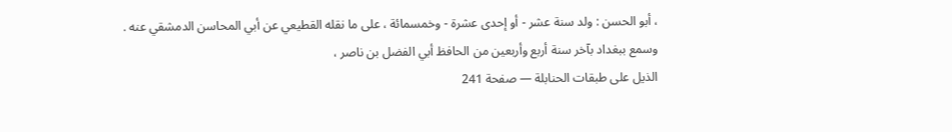، أبو الحسن : ولد سنة عشر - أو إحدى عشرة - وخمسمائة ، على ما نقله القطيعي عن أبي المحاسن الدمشقي عنه .
وسمع ببغداد بآخر سنة أربع وأربعين من الحافظ أبي الفضل بن ناصر ،
الذيل على طبقات الحنابلة — صفحة 241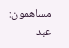مساهمون: عبد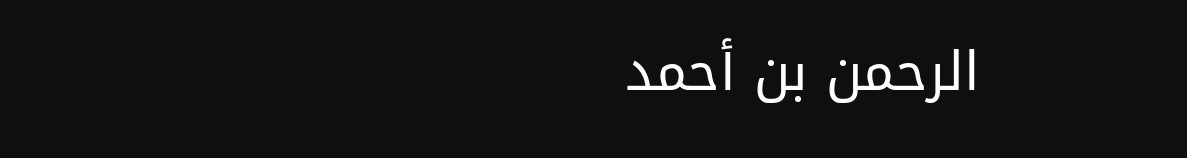الرحمن بن أحمد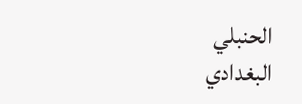الحنبلي البغدادي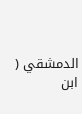الدمشقي ( ابن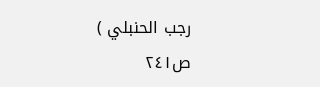رجب الحنبلي )
ص٢٤١